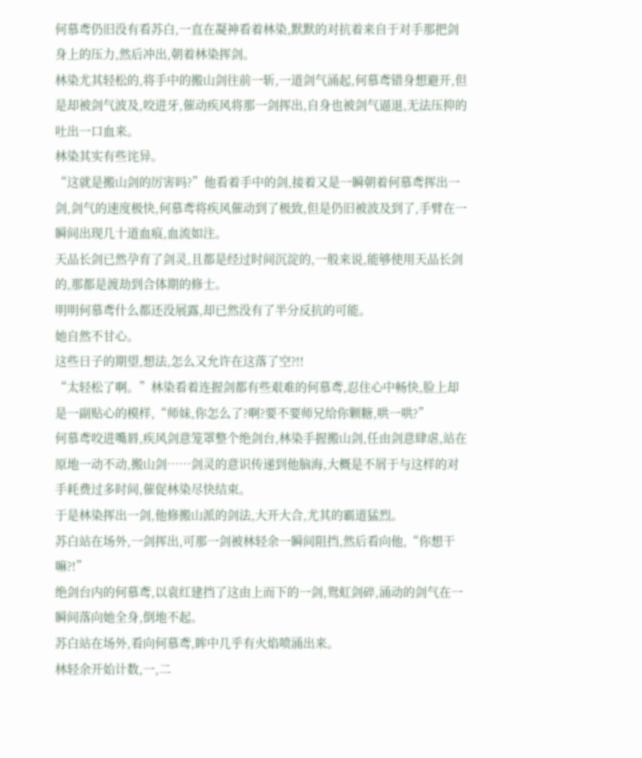何慕鸢仍旧没有看苏白,一直在凝神看着林染,默默的对抗着来自于对手那把剑身上的压力,然后冲出,朝着林染挥剑。
林染尤其轻松的,将手中的搬山剑往前一斩,一道剑气涌起,何慕鸢错身想避开,但是却被剑气波及,咬进牙,催动疾风将那一剑挥出,自身也被剑气逼退,无法压抑的吐出一口血来。
林染其实有些诧异。
“这就是搬山剑的厉害吗?”他看着手中的剑,接着又是一瞬朝着何慕鸢挥出一剑,剑气的速度极快,何慕鸢将疾风催动到了极致,但是仍旧被波及到了,手臂在一瞬间出现几十道血痕,血流如注。
天品长剑已然孕育了剑灵,且都是经过时间沉淀的,一般来说,能够使用天品长剑的,那都是渡劫到合体期的修士。
明明何慕鸢什么都还没展露,却已然没有了半分反抗的可能。
她自然不甘心。
这些日子的期望,想法,怎么又允许在这落了空?!!
“太轻松了啊。”林染看着连握剑都有些艰难的何慕鸢,忍住心中畅快,脸上却是一副贴心的模样,“师妹,你怎么了?啊?要不要师兄给你颗糖,哄一哄?”
何慕鸢咬进嘴唇,疾风剑意笼罩整个绝剑台,林染手握搬山剑,任由剑意肆虐,站在原地一动不动,搬山剑……剑灵的意识传递到他脑海,大概是不屑于与这样的对手耗费过多时间,催促林染尽快结束。
于是林染挥出一剑,他修搬山派的剑法,大开大合,尤其的霸道猛烈。
苏白站在场外,一剑挥出,可那一剑被林轻余一瞬间阻挡,然后看向他,“你想干嘛?!”
绝剑台内的何慕鸢,以袁红建挡了这由上而下的一剑,鸳虹剑碎,涌动的剑气在一瞬间落向她全身,倒地不起。
苏白站在场外,看向何慕鸢,眸中几乎有火焰喷涌出来。
林轻余开始计数,一,二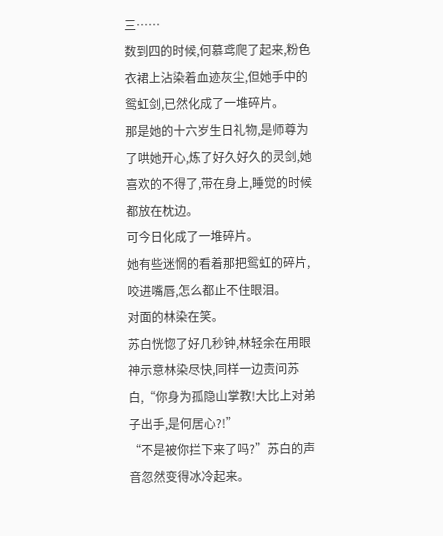三……
数到四的时候,何慕鸢爬了起来,粉色衣裙上沾染着血迹灰尘,但她手中的鸳虹剑,已然化成了一堆碎片。
那是她的十六岁生日礼物,是师尊为了哄她开心,炼了好久好久的灵剑,她喜欢的不得了,带在身上,睡觉的时候都放在枕边。
可今日化成了一堆碎片。
她有些迷惘的看着那把鸳虹的碎片,咬进嘴唇,怎么都止不住眼泪。
对面的林染在笑。
苏白恍惚了好几秒钟,林轻余在用眼神示意林染尽快,同样一边责问苏白,“你身为孤隐山掌教!大比上对弟子出手,是何居心?!”
“不是被你拦下来了吗?”苏白的声音忽然变得冰冷起来。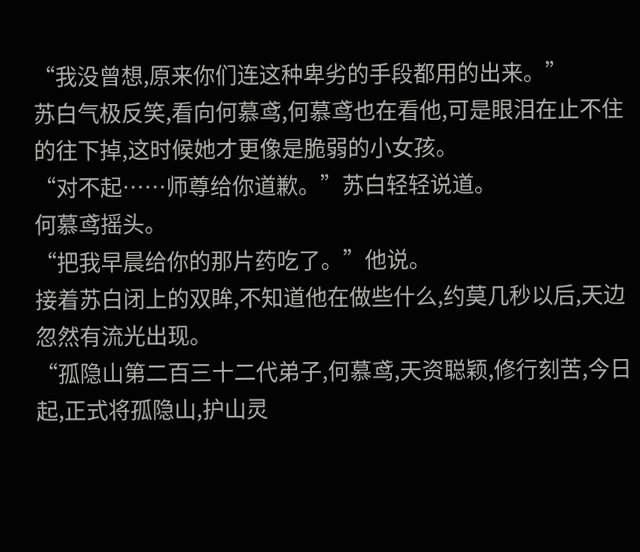“我没曾想,原来你们连这种卑劣的手段都用的出来。”
苏白气极反笑,看向何慕鸢,何慕鸢也在看他,可是眼泪在止不住的往下掉,这时候她才更像是脆弱的小女孩。
“对不起……师尊给你道歉。”苏白轻轻说道。
何慕鸢摇头。
“把我早晨给你的那片药吃了。”他说。
接着苏白闭上的双眸,不知道他在做些什么,约莫几秒以后,天边忽然有流光出现。
“孤隐山第二百三十二代弟子,何慕鸢,天资聪颖,修行刻苦,今日起,正式将孤隐山,护山灵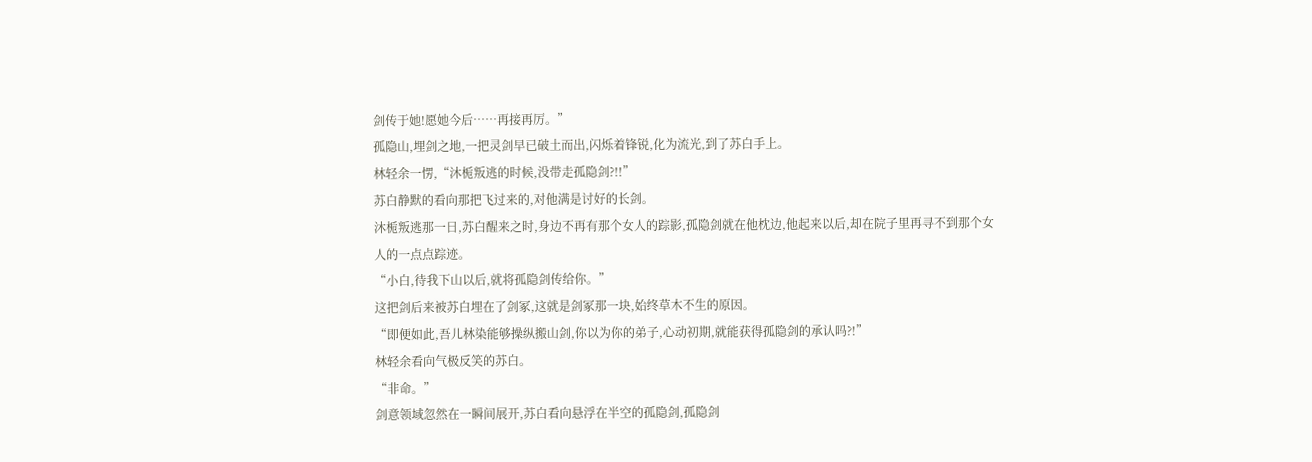剑传于她!愿她今后……再接再厉。”
孤隐山,埋剑之地,一把灵剑早已破土而出,闪烁着锋锐,化为流光,到了苏白手上。
林轻余一愣,“沐栀叛逃的时候,没带走孤隐剑?!!”
苏白静默的看向那把飞过来的,对他满是讨好的长剑。
沐栀叛逃那一日,苏白醒来之时,身边不再有那个女人的踪影,孤隐剑就在他枕边,他起来以后,却在院子里再寻不到那个女人的一点点踪迹。
“小白,待我下山以后,就将孤隐剑传给你。”
这把剑后来被苏白埋在了剑冢,这就是剑冢那一块,始终草木不生的原因。
“即便如此,吾儿林染能够操纵搬山剑,你以为你的弟子,心动初期,就能获得孤隐剑的承认吗?!”
林轻余看向气极反笑的苏白。
“非命。”
剑意领域忽然在一瞬间展开,苏白看向悬浮在半空的孤隐剑,孤隐剑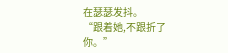在瑟瑟发抖。
“跟着她,不跟折了你。”